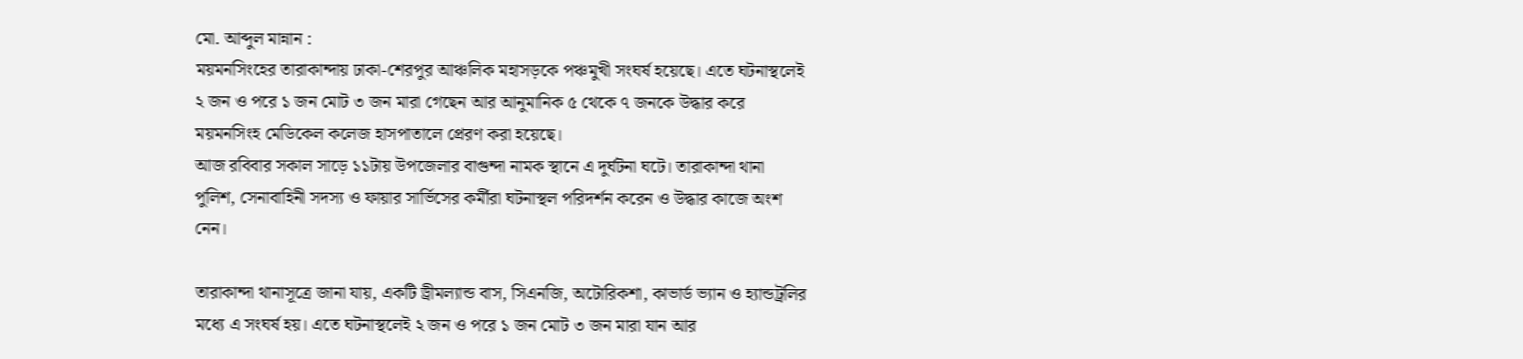মো. আব্দুল মান্নান :
ময়মনসিংহের তারাকান্দায় ঢাকা-শেরপুর আঞ্চলিক মহাসড়কে পঞ্চমুখী সংঘর্ষ হয়েছে। এতে ঘটনাস্থলেই ২ জন ও পরে ১ জন মোট ৩ জন মারা গেছেন আর আনুমানিক ৫ থেকে ৭ জনকে উদ্ধার করে ময়মনসিংহ মেডিকেল কলেজ হাসপাতালে প্রেরণ করা হয়েছে।
আজ রবিবার সকাল সাড়ে ১১টায় উপজেলার বাগুন্দা নামক স্থানে এ দুর্ঘটনা ঘটে। তারাকান্দা থানা পুলিশ, সেনাবাহিনী সদস্য ও ফায়ার সার্ভিসের কর্মীরা ঘটনাস্থল পরিদর্শন করেন ও উদ্ধার কাজে অংশ নেন।

তারাকান্দা থানাসূত্রে জানা যায়, একটি ড্রীমল্যান্ড বাস, সিএনজি, অটোরিকশা, কাভার্ড ভ্যান ও হ্যান্ডট্রলির মধ্যে এ সংঘর্ষ হয়। এতে ঘটনাস্থলেই ২ জন ও পরে ১ জন মোট ৩ জন মারা যান আর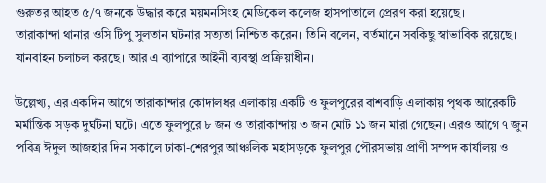গুরুতর আহত ৫/৭ জনকে উদ্ধার করে ময়মনসিংহ মেডিকেল কলেজ হাসপাতালে প্রেরণ করা হয়েছে।
তারাকান্দা থানার ওসি টিপু সুলতান ঘটনার সত্যতা নিশ্চিত করেন। তিনি বলেন, বর্তমানে সবকিছু স্বাভাবিক রয়েছে। যানবাহন চলাচল করছে। আর এ ব্যাপারে আইনী ব্যবস্থা প্রক্রিয়াধীন।

উল্লেখ্য, এর একদিন আগে তারাকান্দার কোদালধর এলাকায় একটি ও ফুলপুরের বাশবাড়ি এলাকায় পৃথক আরেকটি মর্মান্তিক সড়ক দুর্ঘটনা ঘটে। এতে ফুলপুরে ৮ জন ও তারাকান্দায় ৩ জন মোট ১১ জন মারা গেছেন। এরও আগে ৭ জুন পবিত্র ঈদুল আজহার দিন সকালে ঢাকা-শেরপুর আঞ্চলিক মহাসড়কে ফুলপুর পৌরসভায় প্রাণী সম্পদ কার্যালয় ও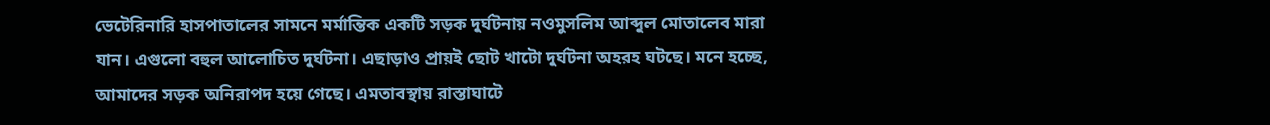ভেটেরিনারি হাসপাতালের সামনে মর্মান্তিক একটি সড়ক দুর্ঘটনায় নওমুসলিম আব্দুল মোতালেব মারা যান। এগুলো বহুল আলোচিত দুর্ঘটনা। এছাড়াও প্রায়ই ছোট খাটো দুর্ঘটনা অহরহ ঘটছে। মনে হচ্ছে, আমাদের সড়ক অনিরাপদ হয়ে গেছে। এমতাবস্থায় রাস্তাঘাটে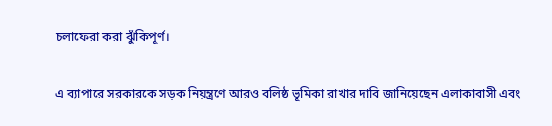চলাফেরা করা ঝুঁকিপূর্ণ।

এ ব্যাপারে সরকারকে সড়ক নিয়ন্ত্রণে আরও বলিষ্ঠ ভূমিকা রাখার দাবি জানিয়েছেন এলাকাবাসী এবং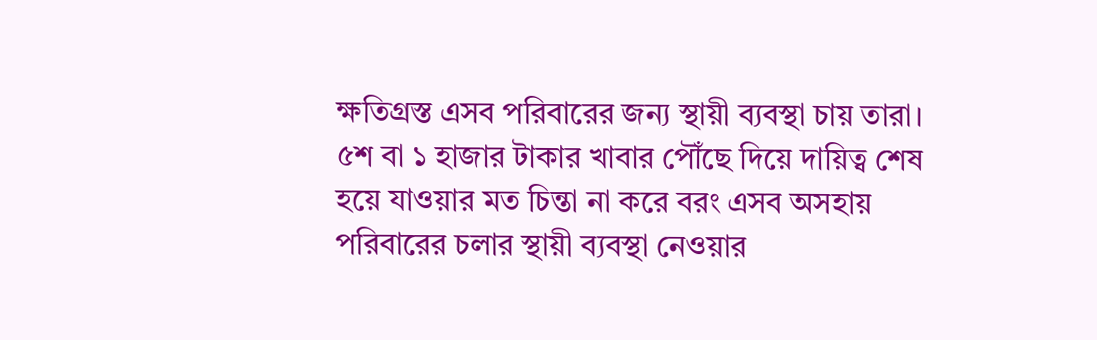ক্ষতিগ্রস্ত এসব পরিবারের জন্য স্থায়ী ব্যবস্থা চায় তারা। ৫শ বা ১ হাজার টাকার খাবার পৌঁছে দিয়ে দায়িত্ব শেষ হয়ে যাওয়ার মত চিন্তা না করে বরং এসব অসহায় পরিবারের চলার স্থায়ী ব্যবস্থা নেওয়ার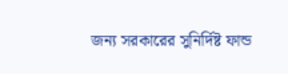জন্য সরকারের সুনির্দিষ্ট ফান্ড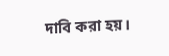দাবি করা হয়।